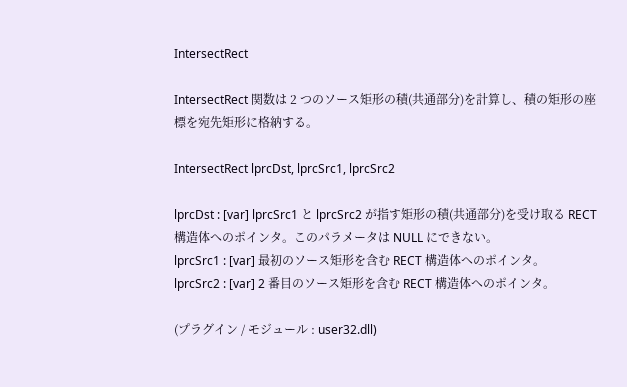IntersectRect

IntersectRect 関数は 2 つのソース矩形の積(共通部分)を計算し、積の矩形の座標を宛先矩形に格納する。

IntersectRect lprcDst, lprcSrc1, lprcSrc2

lprcDst : [var] lprcSrc1 と lprcSrc2 が指す矩形の積(共通部分)を受け取る RECT 構造体へのポインタ。このパラメータは NULL にできない。
lprcSrc1 : [var] 最初のソース矩形を含む RECT 構造体へのポインタ。
lprcSrc2 : [var] 2 番目のソース矩形を含む RECT 構造体へのポインタ。

(プラグイン / モジュール : user32.dll)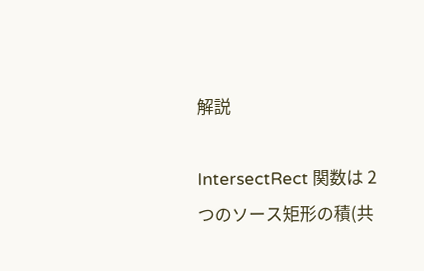解説

IntersectRect 関数は 2 つのソース矩形の積(共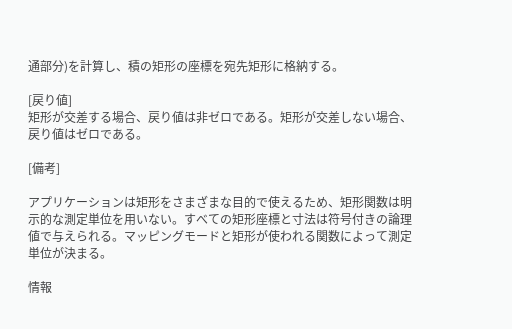通部分)を計算し、積の矩形の座標を宛先矩形に格納する。

[戻り値]
矩形が交差する場合、戻り値は非ゼロである。矩形が交差しない場合、戻り値はゼロである。

[備考]

アプリケーションは矩形をさまざまな目的で使えるため、矩形関数は明示的な測定単位を用いない。すべての矩形座標と寸法は符号付きの論理値で与えられる。マッピングモードと矩形が使われる関数によって測定単位が決まる。

情報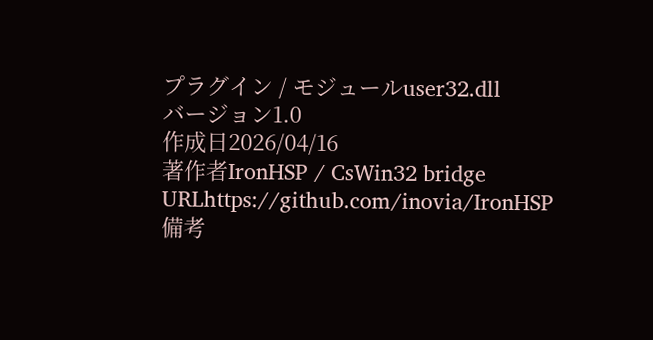プラグイン / モジュールuser32.dll
バージョン1.0
作成日2026/04/16
著作者IronHSP / CsWin32 bridge
URLhttps://github.com/inovia/IronHSP
備考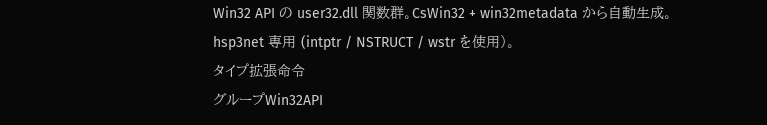Win32 API の user32.dll 関数群。CsWin32 + win32metadata から自動生成。
hsp3net 専用 (intptr / NSTRUCT / wstr を使用)。
タイプ拡張命令
グループWin32API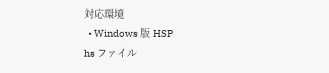対応環境
  • Windows 版 HSP
hs ファイル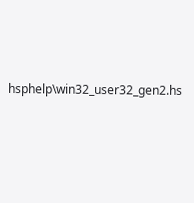hsphelp\win32_user32_gen2.hs